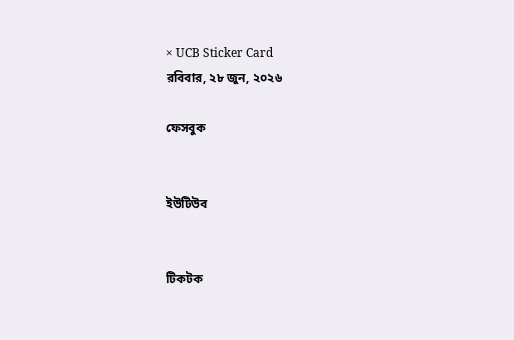× UCB Sticker Card
রবিবার, ২৮ জুন, ২০২৬

ফেসবুক


ইউটিউব


টিকটক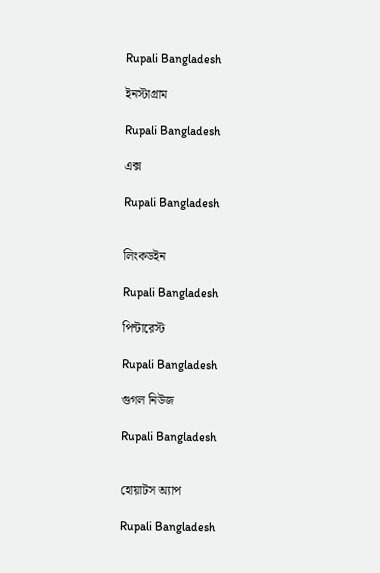Rupali Bangladesh

ইনস্টাগ্রাম

Rupali Bangladesh

এক্স

Rupali Bangladesh


লিংকডইন

Rupali Bangladesh

পিন্টারেস্ট

Rupali Bangladesh

গুগল নিউজ

Rupali Bangladesh


হোয়াটস অ্যাপ

Rupali Bangladesh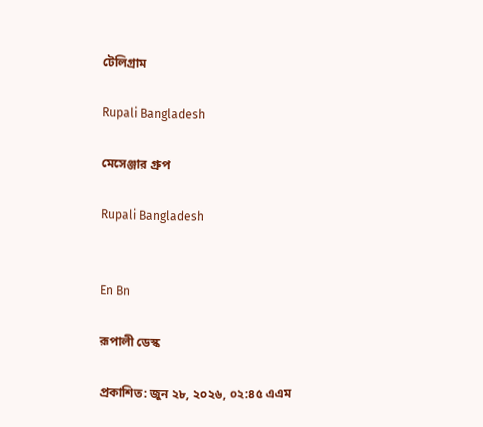টেলিগ্রাম

Rupali Bangladesh

মেসেঞ্জার গ্রুপ

Rupali Bangladesh


En Bn

রূপালী ডেস্ক

প্রকাশিত: জুন ২৮, ২০২৬, ০২:৪৫ এএম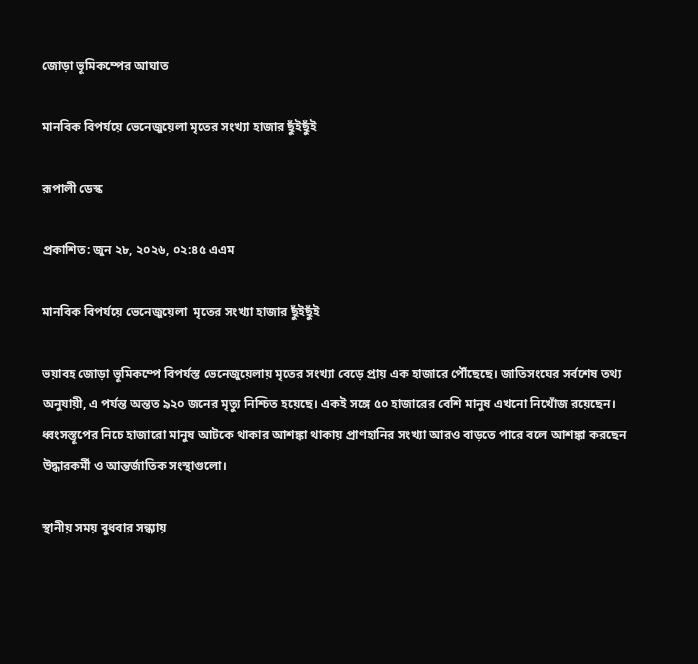জোড়া ভূমিকম্পের আঘাত

মানবিক বিপর্যয়ে ভেনেজুয়েলা মৃতের সংখ্যা হাজার ছুঁইছুঁই

রূপালী ডেস্ক

প্রকাশিত: জুন ২৮, ২০২৬, ০২:৪৫ এএম

মানবিক বিপর্যয়ে ভেনেজুয়েলা  মৃতের সংখ্যা হাজার ছুঁইছুঁই

ভয়াবহ জোড়া ভূমিকম্পে বিপর্যস্ত ভেনেজুয়েলায় মৃতের সংখ্যা বেড়ে প্রায় এক হাজারে পৌঁছেছে। জাতিসংঘের সর্বশেষ তথ্য অনুযায়ী, এ পর্যন্ত অন্তত ৯২০ জনের মৃত্যু নিশ্চিত হয়েছে। একই সঙ্গে ৫০ হাজারের বেশি মানুষ এখনো নিখোঁজ রয়েছেন। ধ্বংসস্তূপের নিচে হাজারো মানুষ আটকে থাকার আশঙ্কা থাকায় প্রাণহানির সংখ্যা আরও বাড়তে পারে বলে আশঙ্কা করছেন উদ্ধারকর্মী ও আন্তর্জাতিক সংস্থাগুলো।

স্থানীয় সময় বুধবার সন্ধ্যায়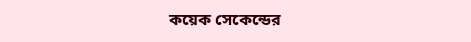কয়েক সেকেন্ডের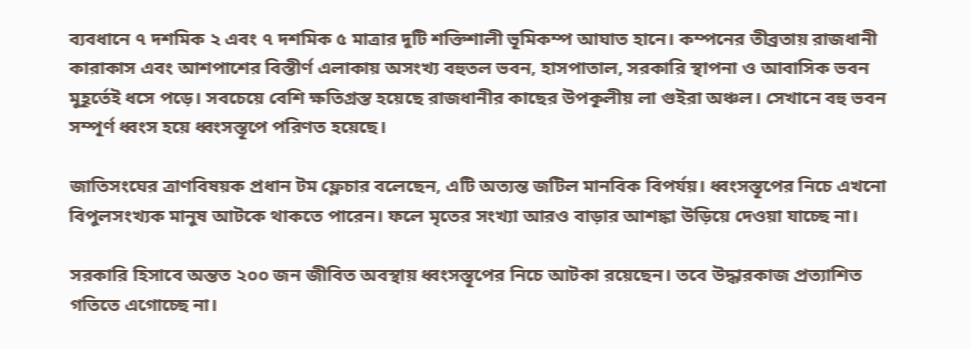ব্যবধানে ৭ দশমিক ২ এবং ৭ দশমিক ৫ মাত্রার দুটি শক্তিশালী ভূমিকম্প আঘাত হানে। কম্পনের তীব্রতায় রাজধানী কারাকাস এবং আশপাশের বিস্তীর্ণ এলাকায় অসংখ্য বহুতল ভবন, হাসপাতাল, সরকারি স্থাপনা ও আবাসিক ভবন মুহূর্তেই ধসে পড়ে। সবচেয়ে বেশি ক্ষতিগ্রস্ত হয়েছে রাজধানীর কাছের উপকূলীয় লা গুইরা অঞ্চল। সেখানে বহু ভবন সম্পূর্ণ ধ্বংস হয়ে ধ্বংসস্তূপে পরিণত হয়েছে।

জাতিসংঘের ত্রাণবিষয়ক প্রধান টম ফ্লেচার বলেছেন, এটি অত্যন্ত জটিল মানবিক বিপর্যয়। ধ্বংসস্তূপের নিচে এখনো বিপুলসংখ্যক মানুষ আটকে থাকতে পারেন। ফলে মৃতের সংখ্যা আরও বাড়ার আশঙ্কা উড়িয়ে দেওয়া যাচ্ছে না।

সরকারি হিসাবে অন্তত ২০০ জন জীবিত অবস্থায় ধ্বংসস্তূপের নিচে আটকা রয়েছেন। তবে উদ্ধারকাজ প্রত্যাশিত গতিতে এগোচ্ছে না।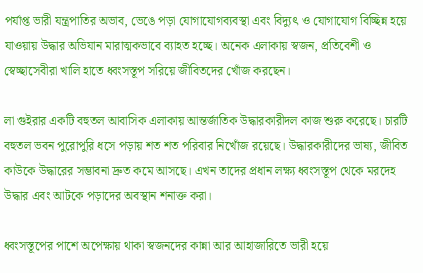পর্যাপ্ত ভারী যন্ত্রপাতির অভাব, ভেঙে পড়া যোগাযোগব্যবস্থা এবং বিদ্যুৎ ও যোগাযোগ বিচ্ছিন্ন হয়ে যাওয়ায় উদ্ধার অভিযান মারাত্মকভাবে ব্যাহত হচ্ছে। অনেক এলাকায় স্বজন, প্রতিবেশী ও স্বেচ্ছাসেবীরা খালি হাতে ধ্বংসস্তূপ সরিয়ে জীবিতদের খোঁজ করছেন।

লা গুইরার একটি বহুতল আবাসিক এলাকায় আন্তর্জাতিক উদ্ধারকারীদল কাজ শুরু করেছে। চারটি বহুতল ভবন পুরোপুরি ধসে পড়ায় শত শত পরিবার নিখোঁজ রয়েছে। উদ্ধারকারীদের ভাষ্য, জীবিত কাউকে উদ্ধারের সম্ভাবনা দ্রুত কমে আসছে। এখন তাদের প্রধান লক্ষ্য ধ্বংসস্তূপ থেকে মরদেহ উদ্ধার এবং আটকে পড়াদের অবস্থান শনাক্ত করা।

ধ্বংসস্তূপের পাশে অপেক্ষায় থাকা স্বজনদের কান্না আর আহাজারিতে ভারী হয়ে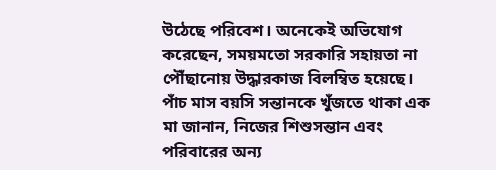উঠেছে পরিবেশ। অনেকেই অভিযোগ করেছেন, সময়মতো সরকারি সহায়তা না পৌঁছানোয় উদ্ধারকাজ বিলম্বিত হয়েছে। পাঁচ মাস বয়সি সন্তানকে খুঁজতে থাকা এক মা জানান, নিজের শিশুসন্তান এবং পরিবারের অন্য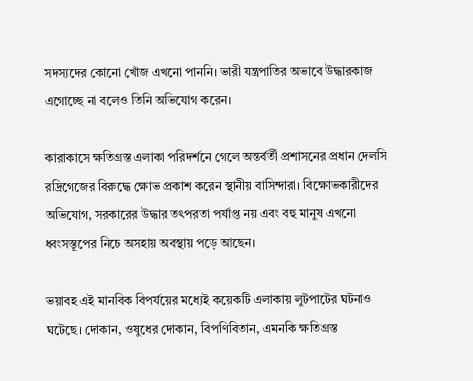সদস্যদের কোনো খোঁজ এখনো পাননি। ভারী যন্ত্রপাতির অভাবে উদ্ধারকাজ এগোচ্ছে না বলেও তিনি অভিযোগ করেন।

কারাকাসে ক্ষতিগ্রস্ত এলাকা পরিদর্শনে গেলে অন্তর্বর্তী প্রশাসনের প্রধান দেলসি রদ্রিগেজের বিরুদ্ধে ক্ষোভ প্রকাশ করেন স্থানীয় বাসিন্দারা। বিক্ষোভকারীদের অভিযোগ, সরকারের উদ্ধার তৎপরতা পর্যাপ্ত নয় এবং বহু মানুষ এখনো ধ্বংসস্তূপের নিচে অসহায় অবস্থায় পড়ে আছেন।

ভয়াবহ এই মানবিক বিপর্যয়ের মধ্যেই কয়েকটি এলাকায় লুটপাটের ঘটনাও ঘটেছে। দোকান, ওষুধের দোকান, বিপণিবিতান, এমনকি ক্ষতিগ্রস্ত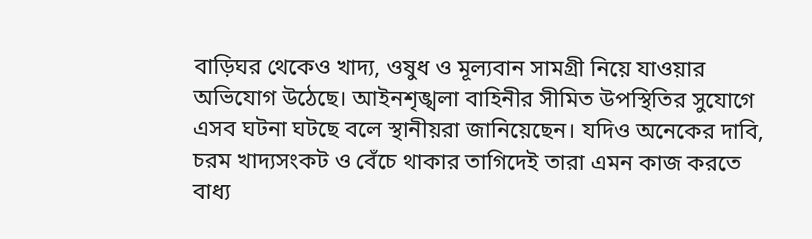বাড়িঘর থেকেও খাদ্য, ওষুধ ও মূল্যবান সামগ্রী নিয়ে যাওয়ার অভিযোগ উঠেছে। আইনশৃঙ্খলা বাহিনীর সীমিত উপস্থিতির সুযোগে এসব ঘটনা ঘটছে বলে স্থানীয়রা জানিয়েছেন। যদিও অনেকের দাবি, চরম খাদ্যসংকট ও বেঁচে থাকার তাগিদেই তারা এমন কাজ করতে বাধ্য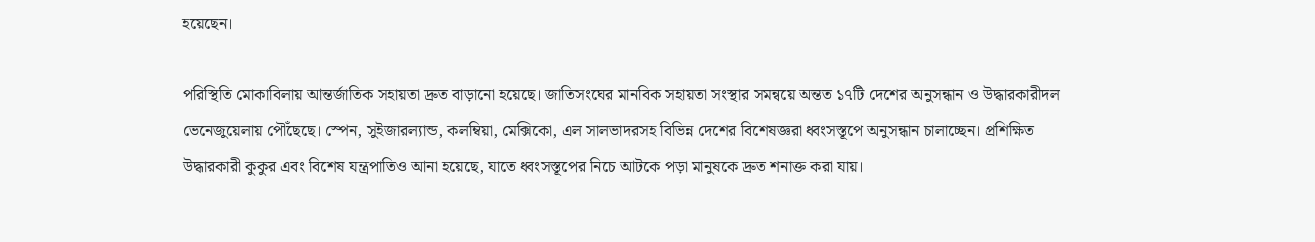হয়েছেন।

পরিস্থিতি মোকাবিলায় আন্তর্জাতিক সহায়তা দ্রুত বাড়ানো হয়েছে। জাতিসংঘের মানবিক সহায়তা সংস্থার সমন্বয়ে অন্তত ১৭টি দেশের অনুসন্ধান ও উদ্ধারকারীদল ভেনেজুয়েলায় পৌঁছেছে। স্পেন, সুইজারল্যান্ড, কলম্বিয়া, মেক্সিকো, এল সালভাদরসহ বিভিন্ন দেশের বিশেষজ্ঞরা ধ্বংসস্তূপে অনুসন্ধান চালাচ্ছেন। প্রশিক্ষিত উদ্ধারকারী কুকুর এবং বিশেষ যন্ত্রপাতিও আনা হয়েছে, যাতে ধ্বংসস্তূপের নিচে আটকে পড়া মানুষকে দ্রুত শনাক্ত করা যায়।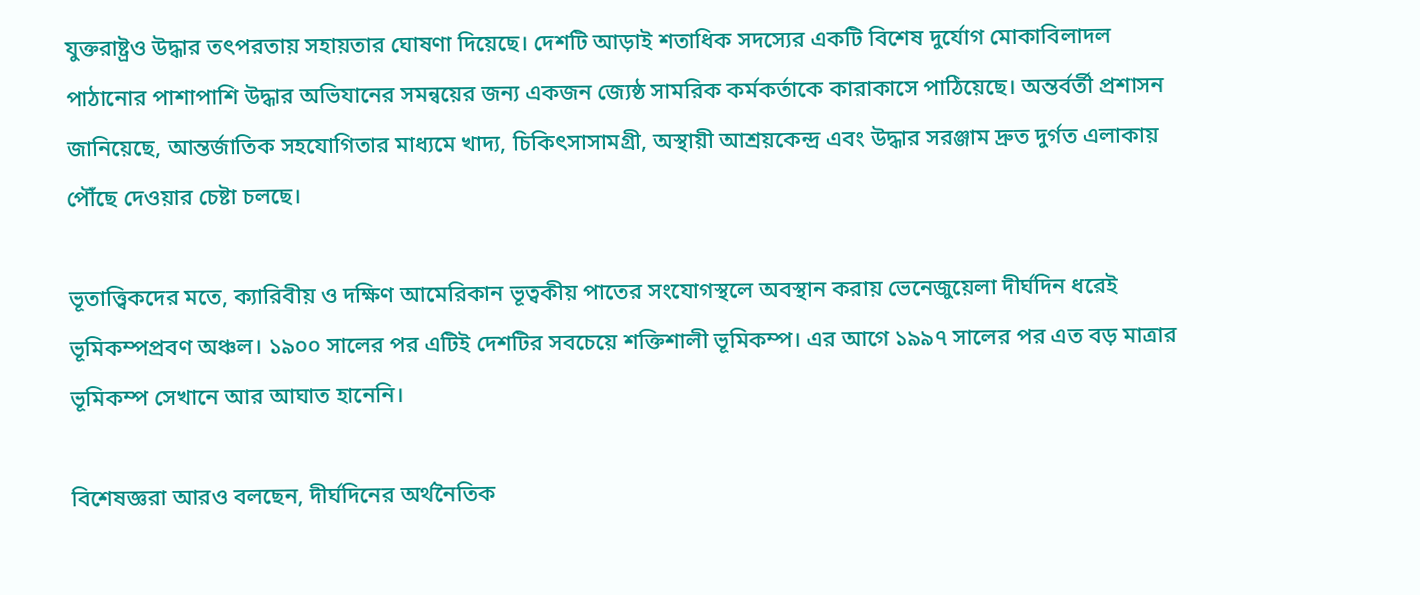যুক্তরাষ্ট্রও উদ্ধার তৎপরতায় সহায়তার ঘোষণা দিয়েছে। দেশটি আড়াই শতাধিক সদস্যের একটি বিশেষ দুর্যোগ মোকাবিলাদল পাঠানোর পাশাপাশি উদ্ধার অভিযানের সমন্বয়ের জন্য একজন জ্যেষ্ঠ সামরিক কর্মকর্তাকে কারাকাসে পাঠিয়েছে। অন্তর্বর্তী প্রশাসন জানিয়েছে, আন্তর্জাতিক সহযোগিতার মাধ্যমে খাদ্য, চিকিৎসাসামগ্রী, অস্থায়ী আশ্রয়কেন্দ্র এবং উদ্ধার সরঞ্জাম দ্রুত দুর্গত এলাকায় পৌঁছে দেওয়ার চেষ্টা চলছে।

ভূতাত্ত্বিকদের মতে, ক্যারিবীয় ও দক্ষিণ আমেরিকান ভূত্বকীয় পাতের সংযোগস্থলে অবস্থান করায় ভেনেজুয়েলা দীর্ঘদিন ধরেই ভূমিকম্পপ্রবণ অঞ্চল। ১৯০০ সালের পর এটিই দেশটির সবচেয়ে শক্তিশালী ভূমিকম্প। এর আগে ১৯৯৭ সালের পর এত বড় মাত্রার ভূমিকম্প সেখানে আর আঘাত হানেনি।

বিশেষজ্ঞরা আরও বলছেন, দীর্ঘদিনের অর্থনৈতিক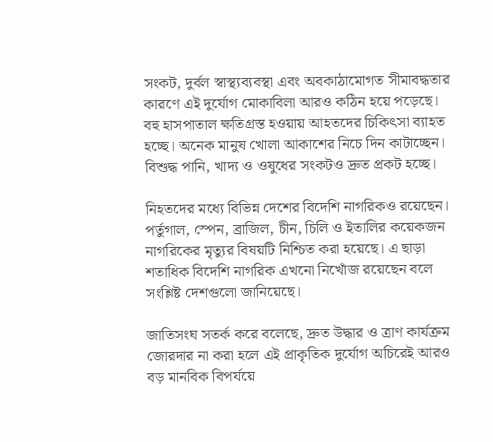সংকট, দুর্বল স্বাস্থ্যব্যবস্থা এবং অবকাঠামোগত সীমাবদ্ধতার কারণে এই দুর্যোগ মোকাবিলা আরও কঠিন হয়ে পড়েছে। বহু হাসপাতাল ক্ষতিগ্রস্ত হওয়ায় আহতদের চিকিৎসা ব্যাহত হচ্ছে। অনেক মানুষ খোলা আকাশের নিচে দিন কাটাচ্ছেন। বিশুদ্ধ পানি, খাদ্য ও ওষুধের সংকটও দ্রুত প্রকট হচ্ছে।

নিহতদের মধ্যে বিভিন্ন দেশের বিদেশি নাগরিকও রয়েছেন। পর্তুগাল, স্পেন, ব্রাজিল, চীন, চিলি ও ইতালির কয়েকজন নাগরিকের মৃত্যুর বিষয়টি নিশ্চিত করা হয়েছে। এ ছাড়া শতাধিক বিদেশি নাগরিক এখনো নিখোঁজ রয়েছেন বলে সংশ্লিষ্ট দেশগুলো জানিয়েছে।

জাতিসংঘ সতর্ক করে বলেছে, দ্রুত উদ্ধার ও ত্রাণ কার্যক্রম জোরদার না করা হলে এই প্রাকৃতিক দুর্যোগ অচিরেই আরও বড় মানবিক বিপর্যয়ে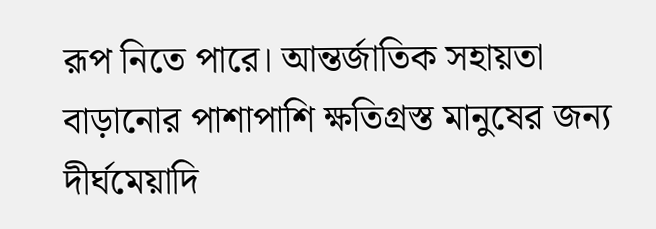রূপ নিতে পারে। আন্তর্জাতিক সহায়তা বাড়ানোর পাশাপাশি ক্ষতিগ্রস্ত মানুষের জন্য দীর্ঘমেয়াদি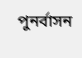পুনর্বাসন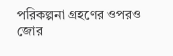পরিকল্পনা গ্রহণের ওপরও জোর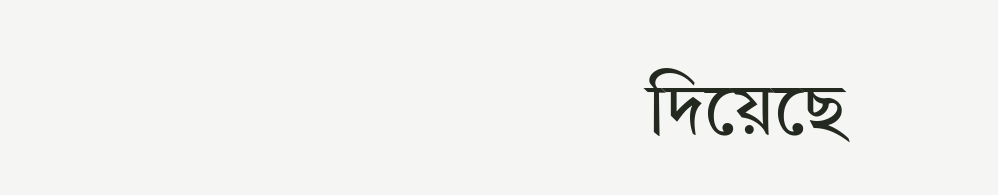দিয়েছে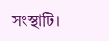সংস্থাটি।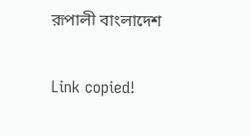রূপালী বাংলাদেশ

Link copied!